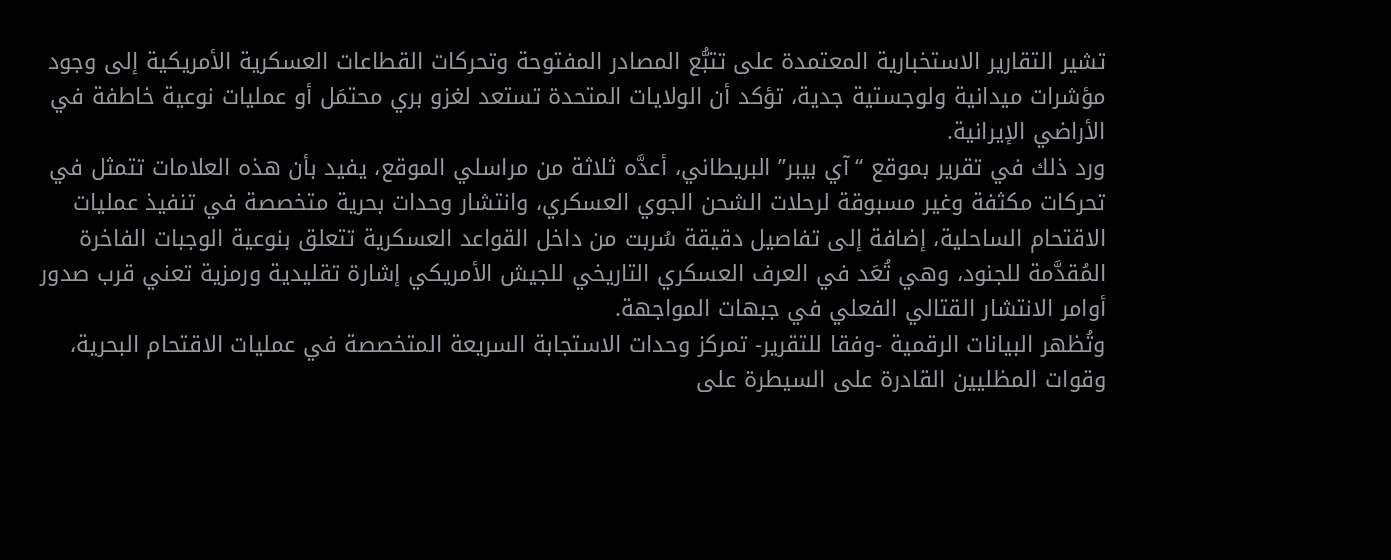تشير التقارير الاستخبارية المعتمدة على تتبُّع المصادر المفتوحة وتحركات القطاعات العسكرية الأمريكية إلى وجود مؤشرات ميدانية ولوجستية جدية، تؤكد أن الولايات المتحدة تستعد لغزو بري محتمَل أو عمليات نوعية خاطفة في الأراضي الإيرانية.
ورد ذلك في تقرير بموقع “آي بيبر” البريطاني، أعدَّه ثلاثة من مراسلي الموقع، يفيد بأن هذه العلامات تتمثل في تحركات مكثفة وغير مسبوقة لرحلات الشحن الجوي العسكري، وانتشار وحدات بحرية متخصصة في تنفيذ عمليات الاقتحام الساحلية، إضافة إلى تفاصيل دقيقة سُربت من داخل القواعد العسكرية تتعلق بنوعية الوجبات الفاخرة المُقدَّمة للجنود، وهي تُعَد في العرف العسكري التاريخي للجيش الأمريكي إشارة تقليدية ورمزية تعني قرب صدور أوامر الانتشار القتالي الفعلي في جبهات المواجهة.
وتُظهر البيانات الرقمية -وفقا للتقرير- تمركز وحدات الاستجابة السريعة المتخصصة في عمليات الاقتحام البحرية، وقوات المظليين القادرة على السيطرة على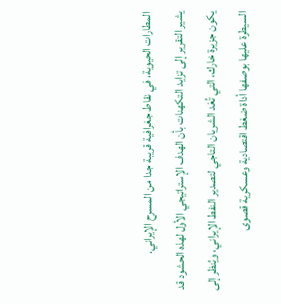المطارات الحيوية، في نقاط جغرافية قريبة جدا من المسرح الإيراني.
يشير التقرير إلى تزايد التكهنات بأن الهدف الإستراتيجي الأول لهذه الحشود قد يكون جزيرة خارك، التي تُعَد الشريان التاجي لتصدير النفط الإيراني، ويُنظر إلى السيطرة عليها بوصفها أداة ضغط اقتصادية وعسكرية قصوى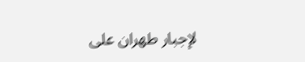لإجبار طهران على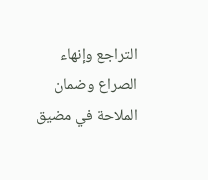التراجع وإنهاء الصراع وضمان الملاحة في مضيق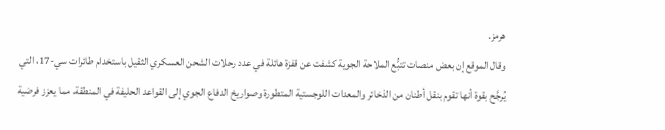هرمز.
وقال الموقع إن بعض منصات تتبُّع الملاحة الجوية كشفت عن قفزة هائلة في عدد رحلات الشحن العسكري الثقيل باستخدام طائرات سي-17، التي يُرجَّح بقوة أنها تقوم بنقل أطنان من الذخائر والمعدات اللوجستية المتطورة وصواريخ الدفاع الجوي إلى القواعد الحليفة في المنطقة، مما يعزز فرضية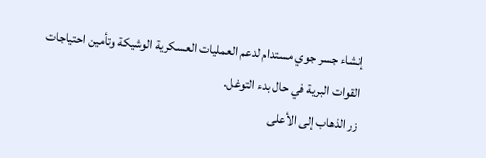إنشاء جسر جوي مستدام لدعم العمليات العسكرية الوشيكة وتأمين احتياجات القوات البرية في حال بدء التوغل.
زر الذهاب إلى الأعلى